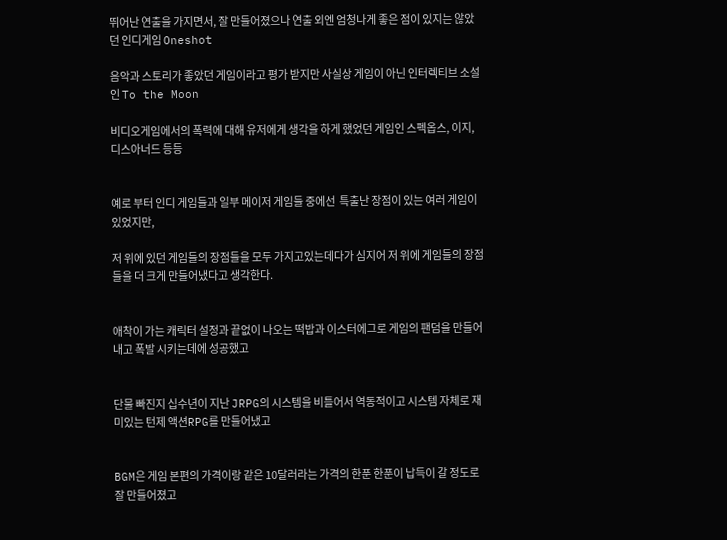뛰어난 연출을 가지면서, 잘 만들어졌으나 연출 외엔 엄청나게 좋은 점이 있지는 않았던 인디게임 Oneshot

음악과 스토리가 좋았던 게임이라고 평가 받지만 사실상 게임이 아닌 인터렉티브 소설인 To the Moon

비디오게임에서의 폭력에 대해 유저에게 생각을 하게 했었던 게임인 스펙옵스, 이지, 디스아너드 등등


예로 부터 인디 게임들과 일부 메이저 게임들 중에선  특출난 장점이 있는 여러 게임이 있었지만,

저 위에 있던 게임들의 장점들을 모두 가지고있는데다가 심지어 저 위에 게임들의 장점들을 더 크게 만들어냈다고 생각한다.


애착이 가는 캐릭터 설정과 끝없이 나오는 떡밥과 이스터에그로 게임의 팬덤을 만들어내고 폭발 시키는데에 성공했고


단물 빠진지 십수년이 지난 JRPG의 시스템을 비틀어서 역동적이고 시스템 자체로 재미있는 턴제 액션RPG를 만들어냈고


BGM은 게임 본편의 가격이랑 같은 10달러라는 가격의 한푼 한푼이 납득이 갈 정도로 잘 만들어졌고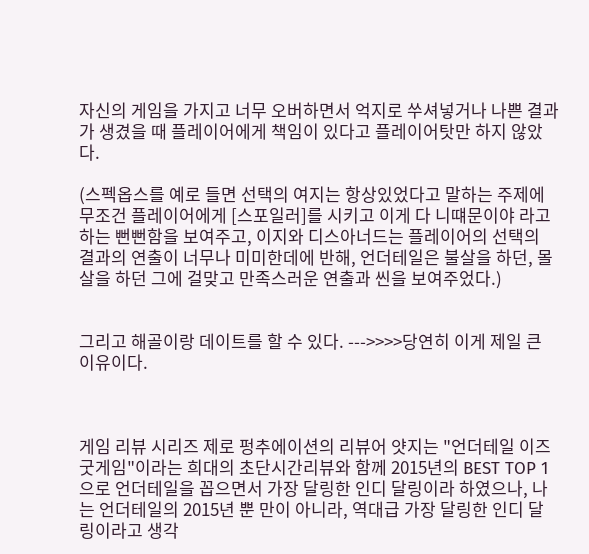자신의 게임을 가지고 너무 오버하면서 억지로 쑤셔넣거나 나쁜 결과가 생겼을 때 플레이어에게 책임이 있다고 플레이어탓만 하지 않았다.

(스펙옵스를 예로 들면 선택의 여지는 항상있었다고 말하는 주제에 무조건 플레이어에게 [스포일러]를 시키고 이게 다 니떄문이야 라고 하는 뻔뻔함을 보여주고, 이지와 디스아너드는 플레이어의 선택의 결과의 연출이 너무나 미미한데에 반해, 언더테일은 불살을 하던, 몰살을 하던 그에 걸맞고 만족스러운 연출과 씬을 보여주었다.)


그리고 해골이랑 데이트를 할 수 있다. --->>>>당연히 이게 제일 큰 이유이다.



게임 리뷰 시리즈 제로 펑추에이션의 리뷰어 얏지는 "언더테일 이즈 굿게임"이라는 희대의 초단시간리뷰와 함께 2015년의 BEST TOP 1으로 언더테일을 꼽으면서 가장 달링한 인디 달링이라 하였으나, 나는 언더테일의 2015년 뿐 만이 아니라, 역대급 가장 달링한 인디 달링이라고 생각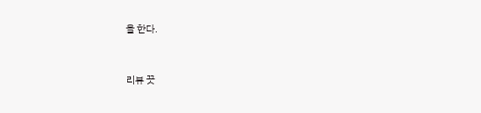을 한다.


리뷰 끗